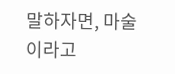말하자면, 마술이라고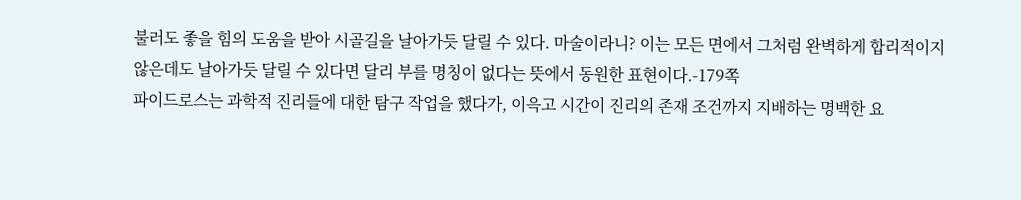불러도 좋을 힘의 도움을 받아 시골길을 날아가듯 달릴 수 있다. 마술이라니? 이는 모든 면에서 그처럼 완벽하게 합리적이지 않은데도 날아가듯 달릴 수 있다면 달리 부를 명칭이 없다는 뜻에서 동원한 표현이다.-179쪽
파이드로스는 과학적 진리들에 대한 탐구 작업을 했다가, 이윽고 시간이 진리의 존재 조건까지 지배하는 명백한 요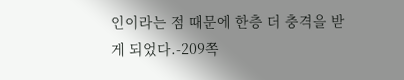인이라는 점 때문에 한층 더 충격을 받게 되었다.-209쪽